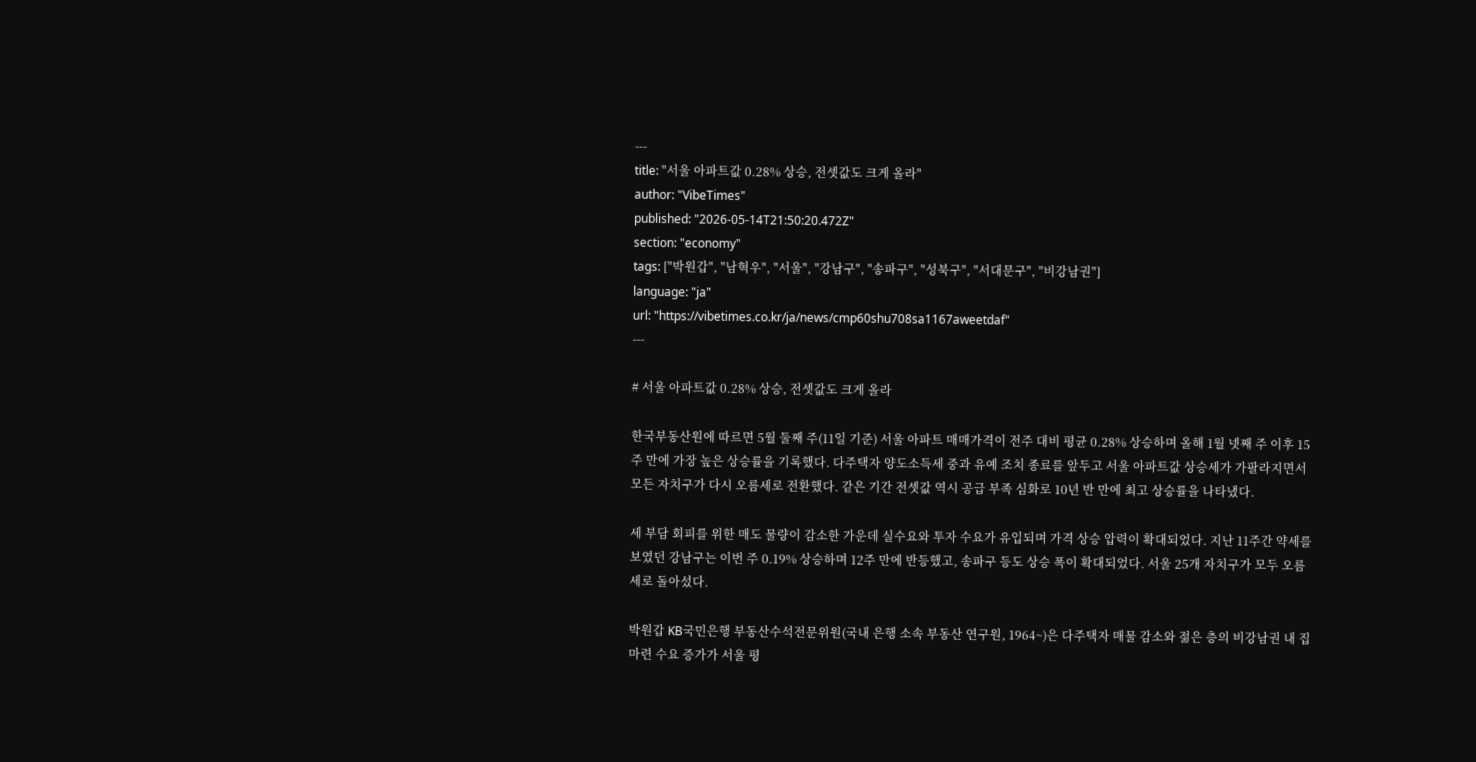---
title: "서울 아파트값 0.28% 상승, 전셋값도 크게 올라"
author: "VibeTimes"
published: "2026-05-14T21:50:20.472Z"
section: "economy"
tags: ["박원갑", "남혁우", "서울", "강남구", "송파구", "성북구", "서대문구", "비강남권"]
language: "ja"
url: "https://vibetimes.co.kr/ja/news/cmp60shu708sa1167aweetdaf"
---

# 서울 아파트값 0.28% 상승, 전셋값도 크게 올라

한국부동산원에 따르면 5월 둘째 주(11일 기준) 서울 아파트 매매가격이 전주 대비 평균 0.28% 상승하며 올해 1월 넷째 주 이후 15주 만에 가장 높은 상승률을 기록했다. 다주택자 양도소득세 중과 유예 조치 종료를 앞두고 서울 아파트값 상승세가 가팔라지면서 모든 자치구가 다시 오름세로 전환했다. 같은 기간 전셋값 역시 공급 부족 심화로 10년 반 만에 최고 상승률을 나타냈다.

세 부담 회피를 위한 매도 물량이 감소한 가운데 실수요와 투자 수요가 유입되며 가격 상승 압력이 확대되었다. 지난 11주간 약세를 보였던 강남구는 이번 주 0.19% 상승하며 12주 만에 반등했고, 송파구 등도 상승 폭이 확대되었다. 서울 25개 자치구가 모두 오름세로 돌아섰다.

박원갑 KB국민은행 부동산수석전문위원(국내 은행 소속 부동산 연구원, 1964~)은 다주택자 매물 감소와 젊은 층의 비강남권 내 집 마련 수요 증가가 서울 평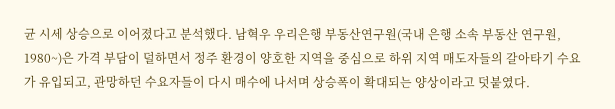균 시세 상승으로 이어졌다고 분석했다. 남혁우 우리은행 부동산연구원(국내 은행 소속 부동산 연구원, 1980~)은 가격 부담이 덜하면서 정주 환경이 양호한 지역을 중심으로 하위 지역 매도자들의 갈아타기 수요가 유입되고, 관망하던 수요자들이 다시 매수에 나서며 상승폭이 확대되는 양상이라고 덧붙였다.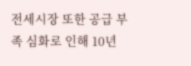전세시장 또한 공급 부족 심화로 인해 10년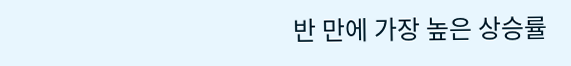반 만에 가장 높은 상승률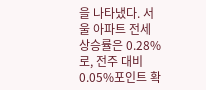을 나타냈다. 서울 아파트 전세 상승률은 0.28%로, 전주 대비 0.05%포인트 확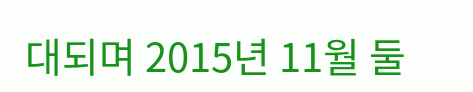대되며 2015년 11월 둘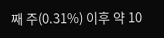째 주(0.31%) 이후 약 10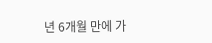년 6개월 만에 가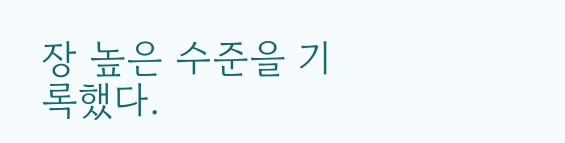장 높은 수준을 기록했다.